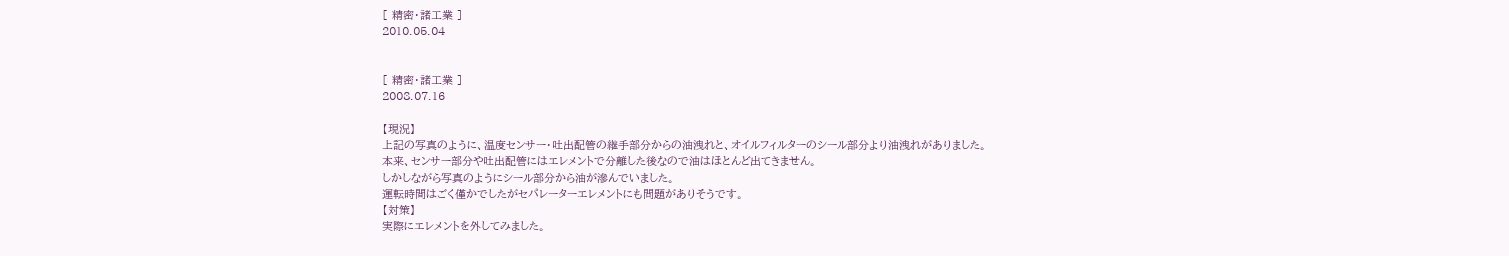[ 精密・諸工業 ]
2010.05.04


[ 精密・諸工業 ]
2008.07.16

【現況】
上記の写真のように、温度センサー・吐出配管の継手部分からの油洩れと、オイルフィルターのシール部分より油洩れがありました。
本来、センサー部分や吐出配管にはエレメントで分離した後なので油はほとんど出てきません。
しかしながら写真のようにシール部分から油が滲んでいました。
運転時間はごく僅かでしたがセパレーターエレメントにも問題がありそうです。
【対策】
実際にエレメントを外してみました。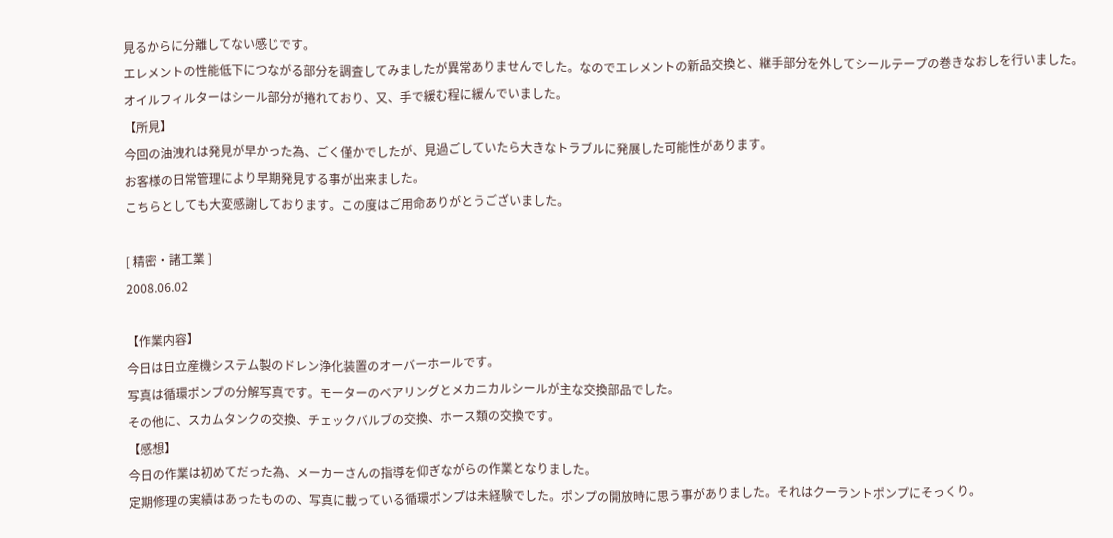見るからに分離してない感じです。
エレメントの性能低下につながる部分を調査してみましたが異常ありませんでした。なのでエレメントの新品交換と、継手部分を外してシールテープの巻きなおしを行いました。
オイルフィルターはシール部分が捲れており、又、手で緩む程に緩んでいました。
【所見】
今回の油洩れは発見が早かった為、ごく僅かでしたが、見過ごしていたら大きなトラブルに発展した可能性があります。
お客様の日常管理により早期発見する事が出来ました。
こちらとしても大変感謝しております。この度はご用命ありがとうございました。

[ 精密・諸工業 ]
2008.06.02

【作業内容】
今日は日立産機システム製のドレン浄化装置のオーバーホールです。
写真は循環ポンプの分解写真です。モーターのベアリングとメカニカルシールが主な交換部品でした。
その他に、スカムタンクの交換、チェックバルブの交換、ホース類の交換です。
【感想】
今日の作業は初めてだった為、メーカーさんの指導を仰ぎながらの作業となりました。
定期修理の実績はあったものの、写真に載っている循環ポンプは未経験でした。ポンプの開放時に思う事がありました。それはクーラントポンプにそっくり。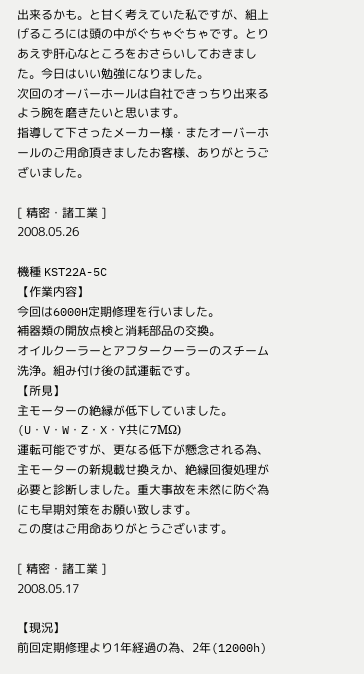出来るかも。と甘く考えていた私ですが、組上げるころには頭の中がぐちゃぐちゃです。とりあえず肝心なところをおさらいしておきました。今日はいい勉強になりました。
次回のオーバーホールは自社できっちり出来るよう腕を磨きたいと思います。
指導して下さったメーカー様・またオーバーホールのご用命頂きましたお客様、ありがとうございました。

[ 精密・諸工業 ]
2008.05.26

機種 KST22A-5C
【作業内容】
今回は6000H定期修理を行いました。
補器類の開放点検と消耗部品の交換。
オイルクーラーとアフタークーラーのスチーム洗浄。組み付け後の試運転です。
【所見】
主モーターの絶縁が低下していました。(U・V・W・Z・X・Y共に7MΩ)
運転可能ですが、更なる低下が懸念される為、主モーターの新規載せ換えか、絶縁回復処理が必要と診断しました。重大事故を未然に防ぐ為にも早期対策をお願い致します。
この度はご用命ありがとうございます。

[ 精密・諸工業 ]
2008.05.17

【現況】
前回定期修理より1年経過の為、2年(12000h)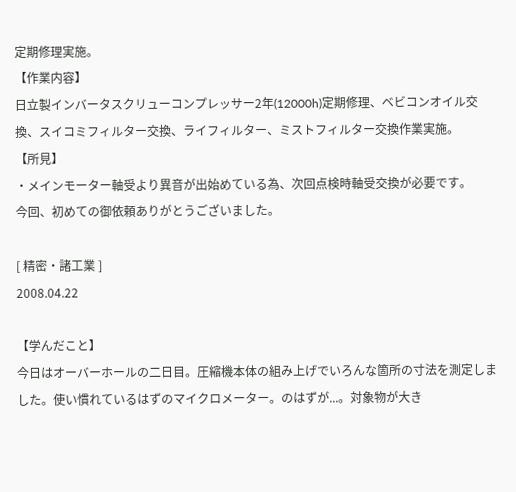定期修理実施。
【作業内容】
日立製インバータスクリューコンプレッサー2年(12000h)定期修理、ベビコンオイル交換、スイコミフィルター交換、ライフィルター、ミストフィルター交換作業実施。
【所見】
・メインモーター軸受より異音が出始めている為、次回点検時軸受交換が必要です。
今回、初めての御依頼ありがとうございました。

[ 精密・諸工業 ]
2008.04.22

【学んだこと】
今日はオーバーホールの二日目。圧縮機本体の組み上げでいろんな箇所の寸法を測定しました。使い慣れているはずのマイクロメーター。のはずが...。対象物が大き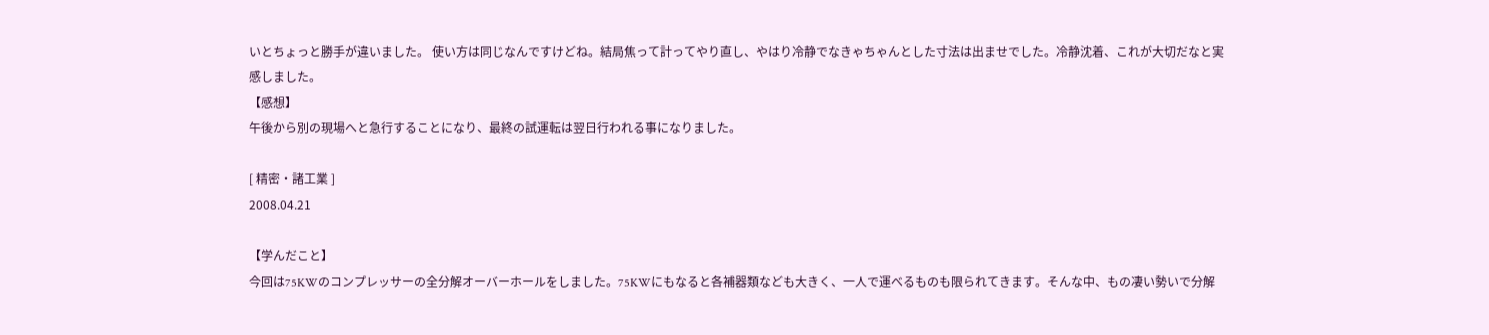いとちょっと勝手が違いました。 使い方は同じなんですけどね。結局焦って計ってやり直し、やはり冷静でなきゃちゃんとした寸法は出ませでした。冷静沈着、これが大切だなと実感しました。
【感想】
午後から別の現場へと急行することになり、最終の試運転は翌日行われる事になりました。

[ 精密・諸工業 ]
2008.04.21

【学んだこと】
今回は75KWのコンプレッサーの全分解オーバーホールをしました。75KWにもなると各補器類なども大きく、一人で運べるものも限られてきます。そんな中、もの凄い勢いで分解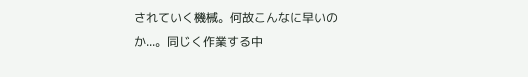されていく機械。何故こんなに早いのか...。同じく作業する中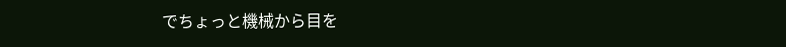でちょっと機械から目を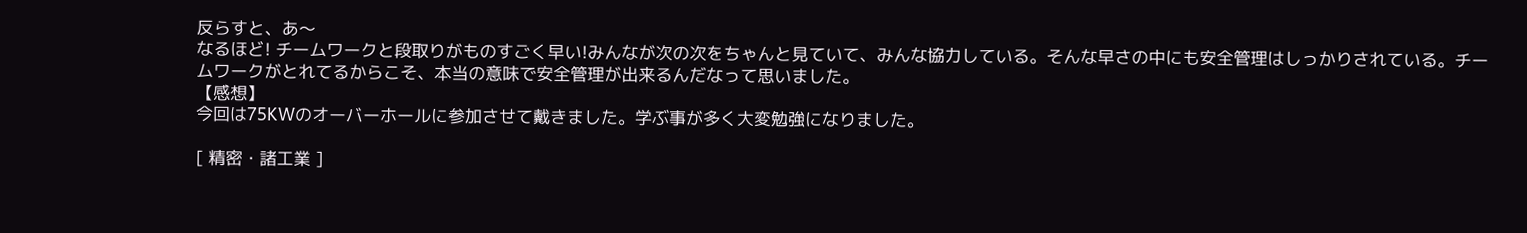反らすと、あ〜
なるほど! チームワークと段取りがものすごく早い!みんなが次の次をちゃんと見ていて、みんな協力している。そんな早さの中にも安全管理はしっかりされている。チームワークがとれてるからこそ、本当の意味で安全管理が出来るんだなって思いました。
【感想】
今回は75KWのオーバーホールに参加させて戴きました。学ぶ事が多く大変勉強になりました。

[ 精密・諸工業 ]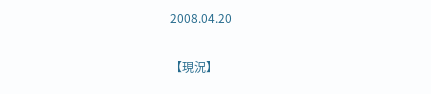2008.04.20

【現況】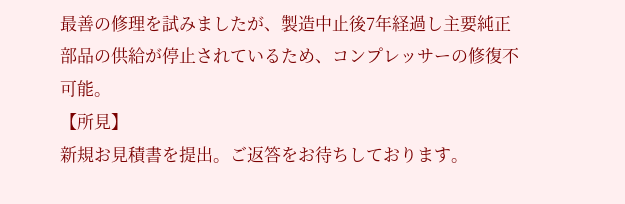最善の修理を試みましたが、製造中止後7年経過し主要純正部品の供給が停止されているため、コンプレッサーの修復不可能。
【所見】
新規お見積書を提出。ご返答をお待ちしております。